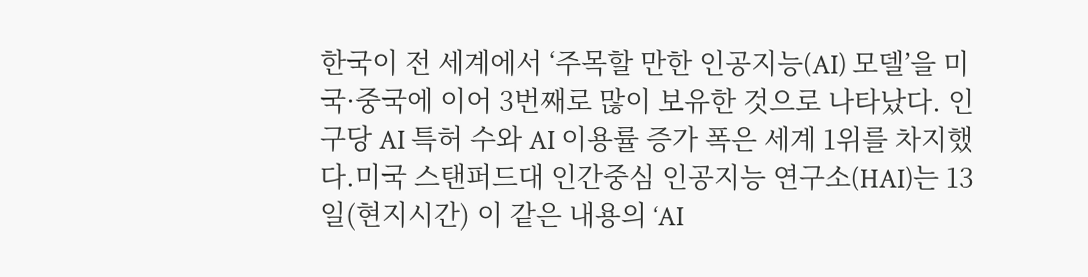한국이 전 세계에서 ‘주목할 만한 인공지능(AI) 모델’을 미국·중국에 이어 3번째로 많이 보유한 것으로 나타났다. 인구당 AI 특허 수와 AI 이용률 증가 폭은 세계 1위를 차지했다.미국 스탠퍼드대 인간중심 인공지능 연구소(HAI)는 13일(현지시간) 이 같은 내용의 ‘AI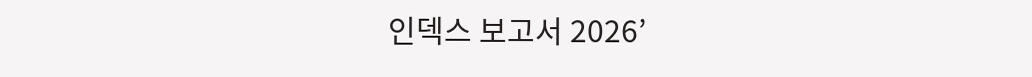인덱스 보고서 2026’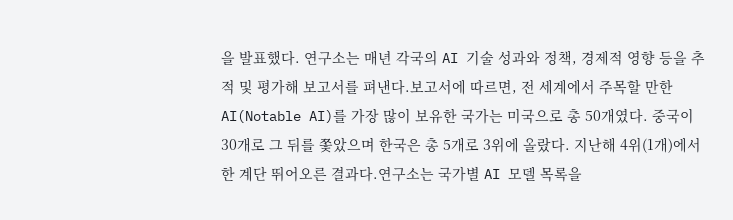을 발표했다. 연구소는 매년 각국의 AI 기술 성과와 정책, 경제적 영향 등을 추적 및 평가해 보고서를 펴낸다.보고서에 따르면, 전 세계에서 주목할 만한 AI(Notable AI)를 가장 많이 보유한 국가는 미국으로 총 50개였다. 중국이 30개로 그 뒤를 쫓았으며 한국은 총 5개로 3위에 올랐다. 지난해 4위(1개)에서 한 계단 뛰어오른 결과다.연구소는 국가별 AI 모델 목록을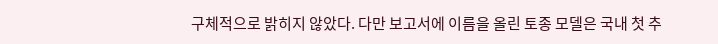구체적으로 밝히지 않았다. 다만 보고서에 이름을 올린 토종 모델은 국내 첫 추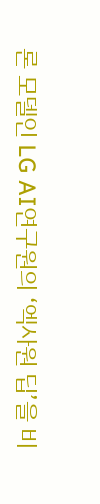론 모델인 LG AI연구원의 ‘엑사원 딥’을 비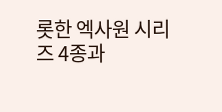롯한 엑사원 시리즈 4종과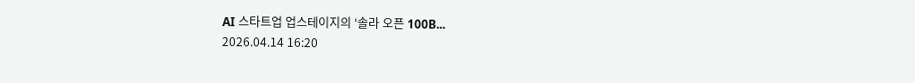AI 스타트업 업스테이지의 ‘솔라 오픈 100B...
2026.04.14 16:20